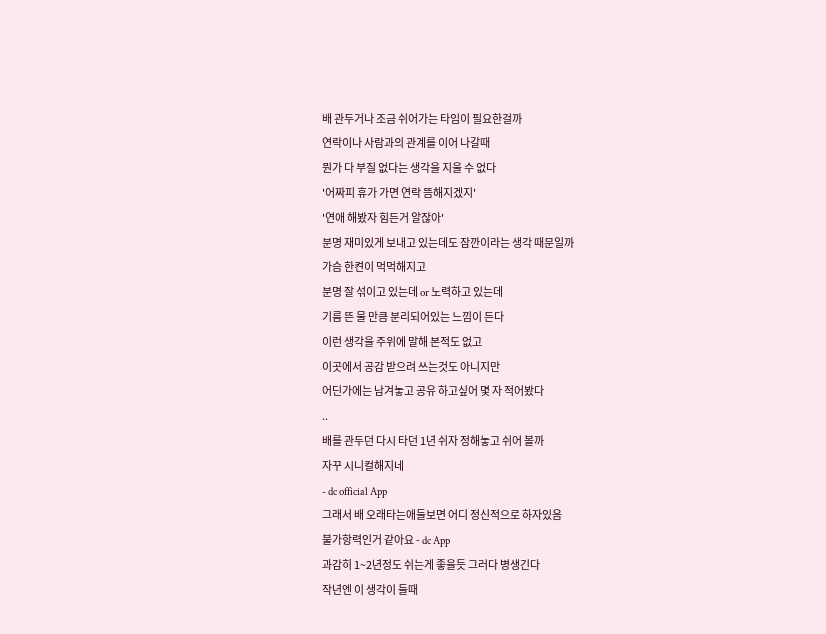배 관두거나 조금 쉬어가는 타임이 필요한걸까
연락이나 사람과의 관계를 이어 나갈때
뭔가 다 부질 없다는 생각을 지울 수 없다
'어짜피 휴가 가면 연락 뜸해지겠지'
'연애 해봤자 힘든거 알잖아'
분명 재미있게 보내고 있는데도 잠깐이라는 생각 때문일까
가슴 한켠이 먹먹해지고
분명 잘 섞이고 있는데 or 노력하고 있는데
기름 뜬 물 만큼 분리되어있는 느낌이 든다
이런 생각을 주위에 말해 본적도 없고
이곳에서 공감 받으려 쓰는것도 아니지만
어딘가에는 남겨놓고 공유 하고싶어 몇 자 적어봤다
..
배를 관두던 다시 타던 1년 쉬자 정해놓고 쉬어 볼까
자꾸 시니컬해지네
- dc official App
그래서 배 오래타는애들보면 어디 정신적으로 하자있음
불가항력인거 같아요 - dc App
과감히 1~2년정도 쉬는게 좋을듯 그러다 병생긴다
작년엔 이 생각이 들때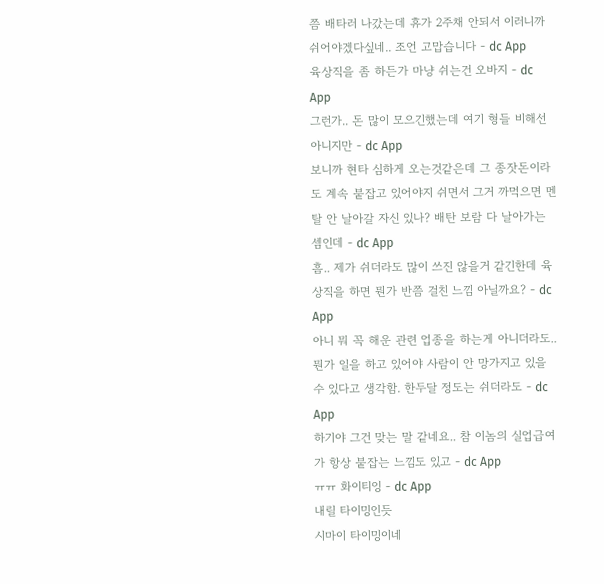쯤 배타러 나갔는데 휴가 2주채 안되서 이러니까 쉬어야겠다싶네.. 조언 고맙습니다 - dc App
육상직을 좀 하든가 마냥 쉬는건 오바지 - dc App
그런가.. 돈 많이 모으긴했는데 여기 형들 비해선 아니지만 - dc App
보니까 현타 심하게 오는것같은데 그 종잣돈이라도 계속 붙잡고 있어야지 쉬면서 그거 까먹으면 멘탈 안 날아갈 자신 있나? 배탄 보람 다 날아가는 셈인데 - dc App
흠.. 제가 쉬더라도 많이 쓰진 않을거 같긴한데 육상직을 하면 뭔가 반쯤 걸친 느낌 아닐까요? - dc App
아니 뭐 꼭 해운 관련 업종을 하는게 아니더라도.. 뭔가 일을 하고 있어야 사람이 안 망가지고 있을 수 있다고 생각함. 한두달 정도는 쉬더라도 - dc App
하기야 그건 맞는 말 같네요.. 참 이놈의 실업급여가 항상 붙잡는 느낌도 있고 - dc App
ㅠㅠ 화이티잉 - dc App
내릴 타이밍인듯
시마이 타이밍이네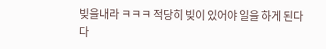빚을내라 ㅋㅋㅋ 적당히 빚이 있어야 일을 하게 된다
다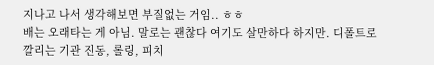지나고 나서 생각해보면 부질없는 거임.. ㅎㅎ
배는 오래타는 게 아님. 말로는 괜찮다 여기도 살만하다 하지만. 디폴트로 깔리는 기관 진동, 롤링, 피치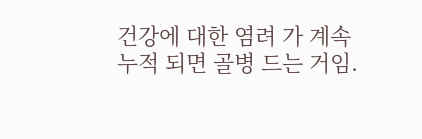건강에 대한 염려 가 계속 누적 되면 골병 드는 거임.